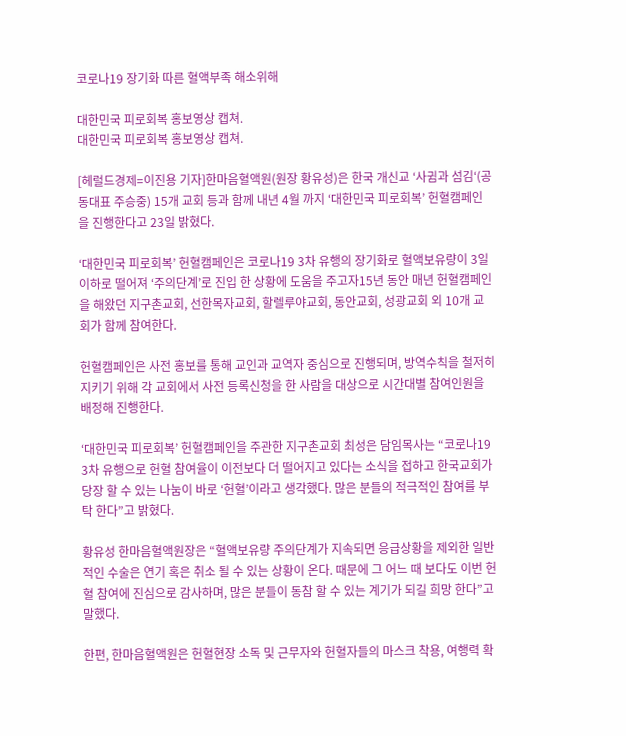코로나19 장기화 따른 혈액부족 해소위해

대한민국 피로회복 홍보영상 캡쳐.
대한민국 피로회복 홍보영상 캡쳐.

[헤럴드경제=이진용 기자]한마음혈액원(원장 황유성)은 한국 개신교 ‘사귐과 섬김‘(공동대표 주승중) 15개 교회 등과 함께 내년 4월 까지 ‘대한민국 피로회복’ 헌혈캠페인을 진행한다고 23일 밝혔다.

‘대한민국 피로회복’ 헌혈캠페인은 코로나19 3차 유행의 장기화로 혈액보유량이 3일 이하로 떨어져 ‘주의단계’로 진입 한 상황에 도움을 주고자15년 동안 매년 헌혈캠페인을 해왔던 지구촌교회, 선한목자교회, 할렐루야교회, 동안교회, 성광교회 외 10개 교회가 함께 참여한다.

헌혈캠페인은 사전 홍보를 통해 교인과 교역자 중심으로 진행되며, 방역수칙을 철저히 지키기 위해 각 교회에서 사전 등록신청을 한 사람을 대상으로 시간대별 참여인원을 배정해 진행한다.

‘대한민국 피로회복’ 헌혈캠페인을 주관한 지구촌교회 최성은 담임목사는 “코로나19 3차 유행으로 헌혈 참여율이 이전보다 더 떨어지고 있다는 소식을 접하고 한국교회가 당장 할 수 있는 나눔이 바로 ‘헌혈’이라고 생각했다. 많은 분들의 적극적인 참여를 부탁 한다”고 밝혔다.

황유성 한마음혈액원장은 “혈액보유량 주의단계가 지속되면 응급상황을 제외한 일반적인 수술은 연기 혹은 취소 될 수 있는 상황이 온다. 때문에 그 어느 때 보다도 이번 헌혈 참여에 진심으로 감사하며, 많은 분들이 동참 할 수 있는 계기가 되길 희망 한다”고 말했다.

한편, 한마음혈액원은 헌혈현장 소독 및 근무자와 헌혈자들의 마스크 착용, 여행력 확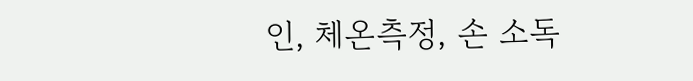인, 체온측정, 손 소독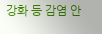강화 등 감염 안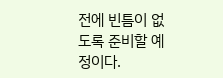전에 빈틈이 없도록 준비할 예정이다.